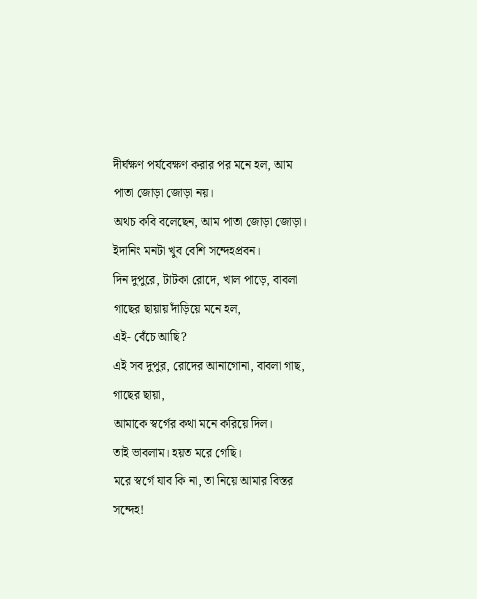দীর্ঘক্ষণ পর্যবেক্ষণ করার পর মনে হল, আম পাতা জোড়া জোড়া নয়।
অথচ কবি বলেছেন, আম পাতা জোড়া জোড়া।
ইদানিং মনটা খুব বেশি সন্দেহপ্রবন।
দিন দুপুরে, টাটকা রোদে, খাল পাড়ে, বাবলা গাছের ছায়ায় দাঁড়িয়ে মনে হল,
এই- বেঁচে আছি?
এই সব দুপুর, রোদের আনাগোনা, বাবলা গাছ, গাছের ছায়া,
আমাকে স্বর্গের কথা মনে করিয়ে দিল।
তাই ভাবলাম। হয়ত মরে গেছি।
মরে স্বর্গে যাব কি না, তা নিয়ে আমার বিস্তর সন্দেহ!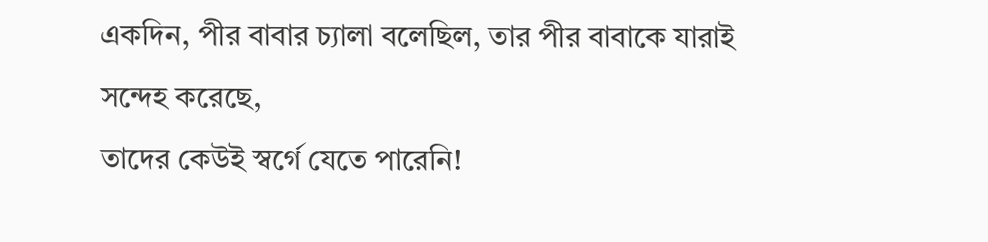একদিন, পীর বাবার চ্যালা বলেছিল, তার পীর বাবাকে যারাই সন্দেহ করেছে,
তাদের কেউই স্বর্গে যেতে পারেনি!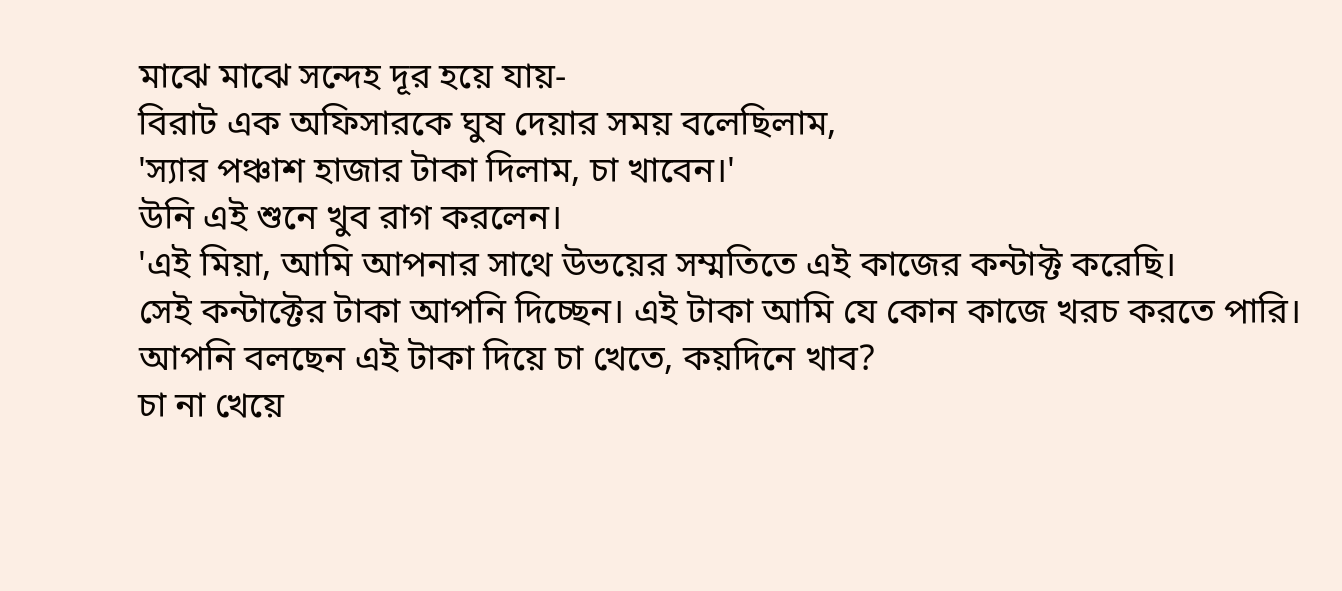মাঝে মাঝে সন্দেহ দূর হয়ে যায়-
বিরাট এক অফিসারকে ঘুষ দেয়ার সময় বলেছিলাম,
'স্যার পঞ্চাশ হাজার টাকা দিলাম, চা খাবেন।'
উনি এই শুনে খুব রাগ করলেন।
'এই মিয়া, আমি আপনার সাথে উভয়ের সম্মতিতে এই কাজের কন্টাক্ট করেছি।
সেই কন্টাক্টের টাকা আপনি দিচ্ছেন। এই টাকা আমি যে কোন কাজে খরচ করতে পারি।
আপনি বলছেন এই টাকা দিয়ে চা খেতে, কয়দিনে খাব?
চা না খেয়ে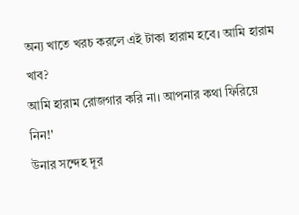অন্য খাতে খরচ করলে এই টাকা হারাম হবে। আমি হারাম খাব?
আমি হারাম রোজগার করি না। আপনার কথা ফিরিয়ে নিন!'
উনার সন্দেহ দূর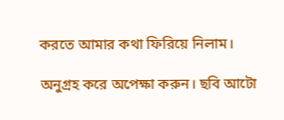করতে আমার কথা ফিরিয়ে নিলাম।

অনুগ্রহ করে অপেক্ষা করুন। ছবি আটো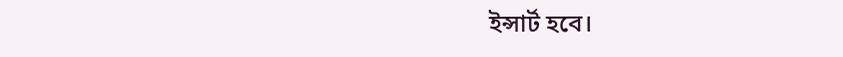ইন্সার্ট হবে।